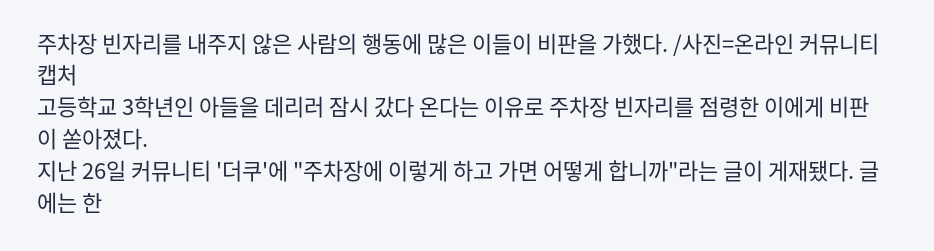주차장 빈자리를 내주지 않은 사람의 행동에 많은 이들이 비판을 가했다. /사진=온라인 커뮤니티 캡처
고등학교 3학년인 아들을 데리러 잠시 갔다 온다는 이유로 주차장 빈자리를 점령한 이에게 비판이 쏟아졌다.
지난 26일 커뮤니티 '더쿠'에 "주차장에 이렇게 하고 가면 어떻게 합니까"라는 글이 게재됐다. 글에는 한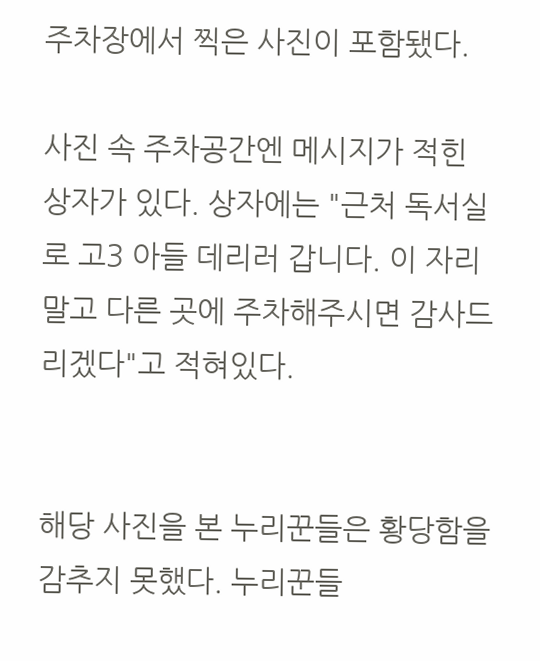주차장에서 찍은 사진이 포함됐다.

사진 속 주차공간엔 메시지가 적힌 상자가 있다. 상자에는 "근처 독서실로 고3 아들 데리러 갑니다. 이 자리 말고 다른 곳에 주차해주시면 감사드리겠다"고 적혀있다.


해당 사진을 본 누리꾼들은 황당함을 감추지 못했다. 누리꾼들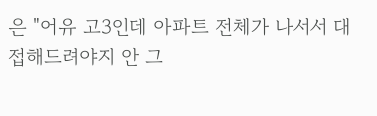은 "어유 고3인데 아파트 전체가 나서서 대접해드려야지 안 그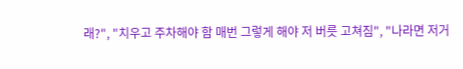래?", "치우고 주차해야 함 매번 그렇게 해야 저 버릇 고쳐짐", "나라면 저거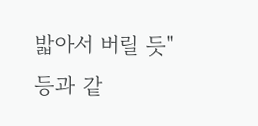밟아서 버릴 듯" 등과 같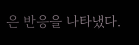은 반응을 나타냈다.